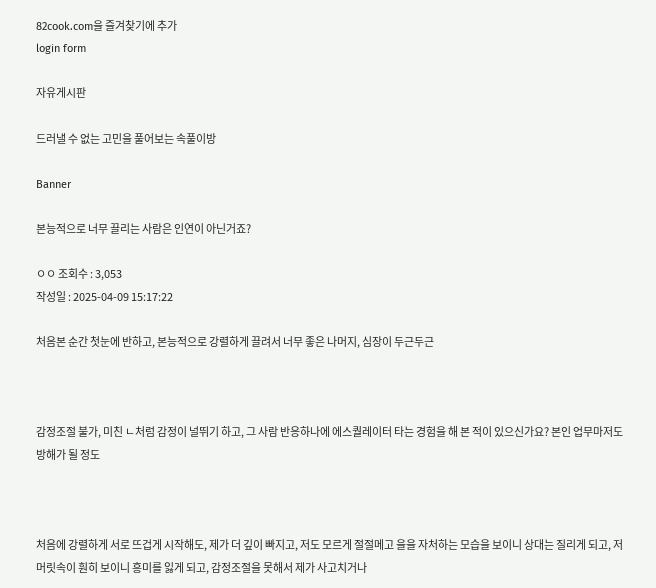82cook.com을 즐겨찾기에 추가
login form

자유게시판

드러낼 수 없는 고민을 풀어보는 속풀이방

Banner

본능적으로 너무 끌리는 사람은 인연이 아닌거죠?

ㅇㅇ 조회수 : 3,053
작성일 : 2025-04-09 15:17:22

처음본 순간 첫눈에 반하고, 본능적으로 강렬하게 끌려서 너무 좋은 나머지, 심장이 두근두근



감정조절 불가, 미친 ㄴ처럼 감정이 널뛰기 하고, 그 사람 반응하나에 에스퀄레이터 타는 경험을 해 본 적이 있으신가요? 본인 업무마저도 방해가 될 정도



처음에 강렬하게 서로 뜨겁게 시작해도, 제가 더 깊이 빠지고, 저도 모르게 절절메고 을을 자처하는 모습을 보이니 상대는 질리게 되고, 저 머릿속이 훤히 보이니 흥미를 잃게 되고, 감정조절을 못해서 제가 사고치거나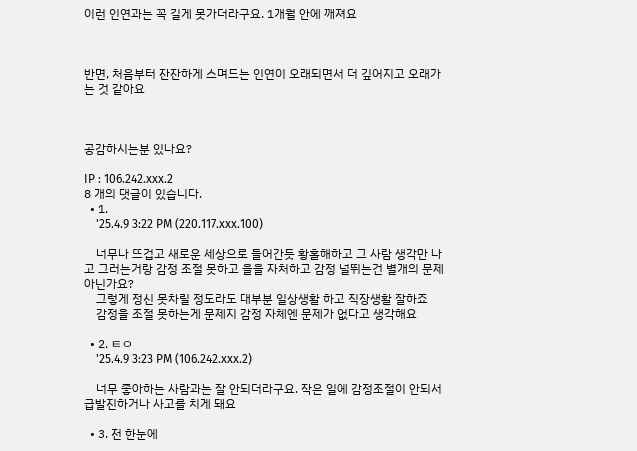이런 인연과는 꼭 길게 못가더라구요. 1개월 안에 깨져요



반면, 처음부터 잔잔하게 스며드는 인연이 오래되면서 더 깊어지고 오래가는 것 같아요



공감하시는분 있나요?

IP : 106.242.xxx.2
8 개의 댓글이 있습니다.
  • 1.
    '25.4.9 3:22 PM (220.117.xxx.100)

    너무나 뜨겁고 새로운 세상으로 들어간듯 황홀해하고 그 사람 생각만 나고 그러는거랑 감정 조절 못하고 을을 자처하고 감정 널뛰는건 별개의 문제 아닌가요?
    그렇게 정신 못차릴 정도라도 대부분 일상생활 하고 직장생활 잘하죠
    감정을 조절 못하는게 문제지 감정 자체엔 문제가 없다고 생각해요

  • 2. ㅌㅇ
    '25.4.9 3:23 PM (106.242.xxx.2)

    너무 좋아하는 사람과는 잘 안되더라구요. 작은 일에 감정조절이 안되서 급발진하거나 사고를 치게 돼요

  • 3. 전 한눈에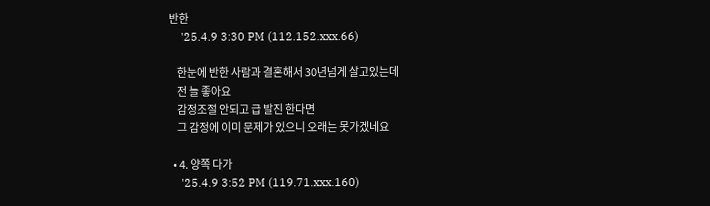반한
    '25.4.9 3:30 PM (112.152.xxx.66)

    한눈에 반한 사람과 결혼해서 30년넘게 살고있는데
    전 늘 좋아요
    감정조절 안되고 급 발진 한다면
    그 감정에 이미 문제가 있으니 오래는 못가겠네요

  • 4. 양쪽 다가
    '25.4.9 3:52 PM (119.71.xxx.160)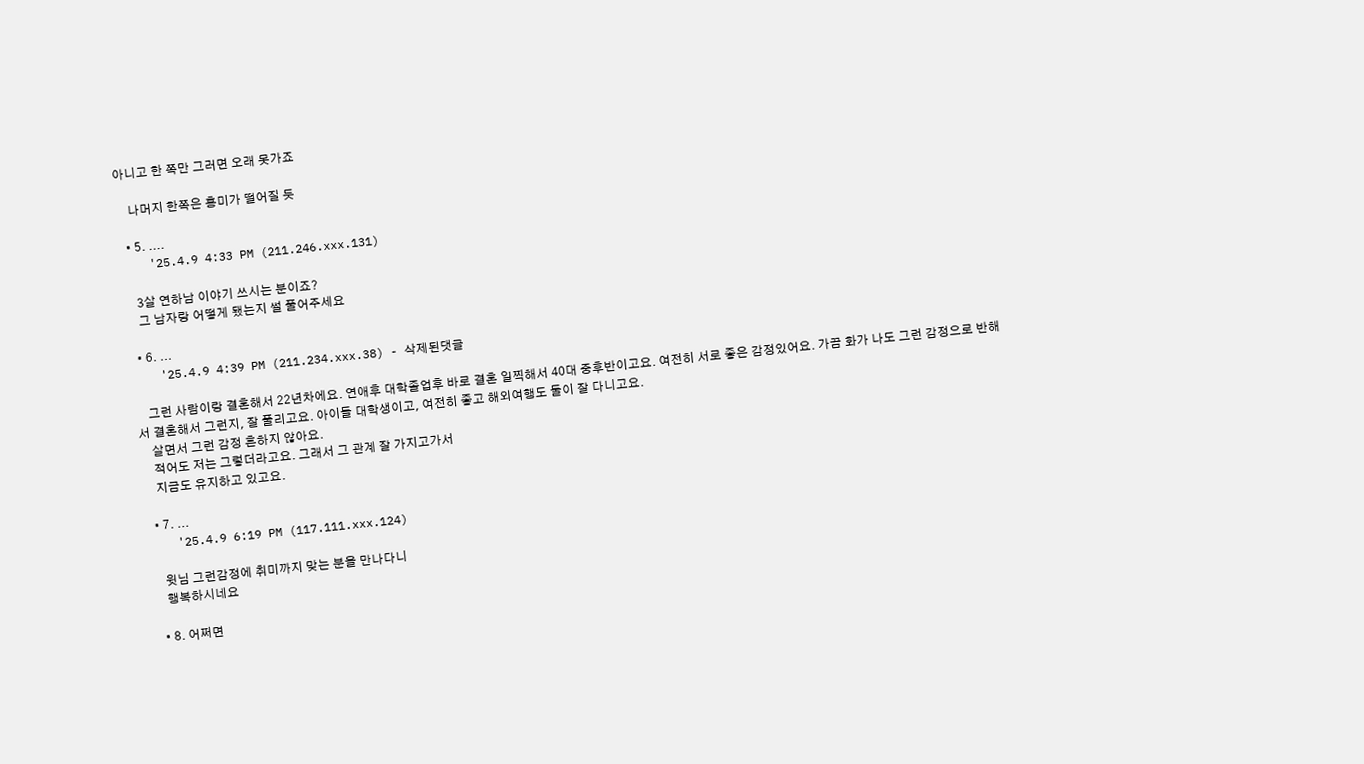아니고 한 쪽만 그러면 오래 못가죠

    나머지 한쪽은 흥미가 떨어질 듯

  • 5. ....
    '25.4.9 4:33 PM (211.246.xxx.131)

    3살 연하남 이야기 쓰시는 분이죠?
    그 남자랑 어떻게 됐는지 썰 풀어주세요

  • 6. ...
    '25.4.9 4:39 PM (211.234.xxx.38) - 삭제된댓글

    그런 사람이랑 결혼해서 22년차에요. 연애후 대학졸업후 바로 결혼 일찍해서 40대 중후반이고요. 여전히 서로 좋은 감정있어요. 가끔 화가 나도 그런 감정으로 반해서 결혼해서 그런지, 잘 풀리고요. 아이들 대학생이고, 여전히 좋고 해외여행도 둘이 잘 다니고요.
    살면서 그런 감정 흔하지 않아요.
    적어도 저는 그렇더라고요. 그래서 그 관계 잘 가지고가서
    지금도 유지하고 있고요.

  • 7. ...
    '25.4.9 6:19 PM (117.111.xxx.124)

    윗님 그런감정에 취미까지 맞는 분을 만나다니
    행복하시네요

  • 8. 어쩌면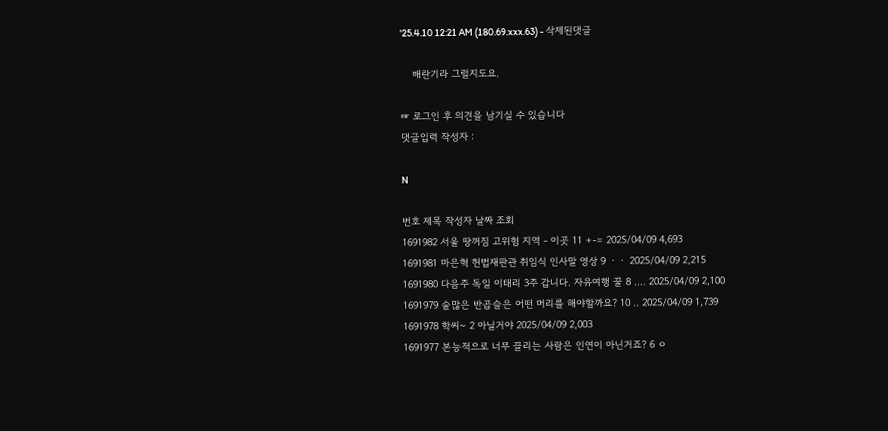'25.4.10 12:21 AM (180.69.xxx.63) - 삭제된댓글

    배란기라 그럴지도요.

☞ 로그인 후 의견을 남기실 수 있습니다
댓글입력 작성자 :

N

번호 제목 작성자 날짜 조회
1691982 서울 땅꺼짐 고위험 지역 - 이곳 11 +-= 2025/04/09 4,693
1691981 마은혁 헌법재판관 취임식 인사말 영상 9 ㆍㆍ 2025/04/09 2,215
1691980 다음주 독일 이태리 3주 갑니다. 자유여행 꿀 8 .... 2025/04/09 2,100
1691979 숱많은 반곱슬은 어떤 머리를 해야할까요? 10 .. 2025/04/09 1,739
1691978 학씨~ 2 아닐거야 2025/04/09 2,003
1691977 본능적으로 너무 끌리는 사람은 인연이 아닌거죠? 6 ㅇ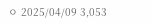ㅇ 2025/04/09 3,053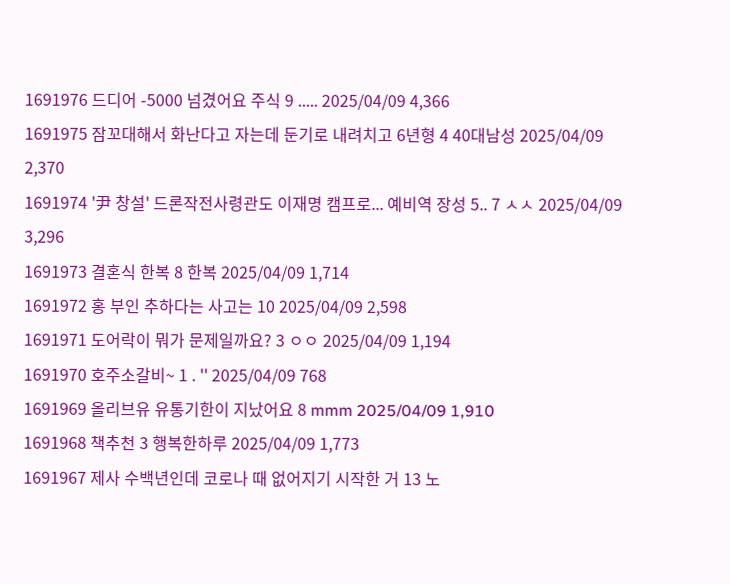1691976 드디어 -5000 넘겼어요 주식 9 ..... 2025/04/09 4,366
1691975 잠꼬대해서 화난다고 자는데 둔기로 내려치고 6년형 4 40대남성 2025/04/09 2,370
1691974 '尹 창설' 드론작전사령관도 이재명 캠프로... 예비역 장성 5.. 7 ㅅㅅ 2025/04/09 3,296
1691973 결혼식 한복 8 한복 2025/04/09 1,714
1691972 홍 부인 추하다는 사고는 10 2025/04/09 2,598
1691971 도어락이 뭐가 문제일까요? 3 ㅇㅇ 2025/04/09 1,194
1691970 호주소갈비~ 1 . '' 2025/04/09 768
1691969 올리브유 유통기한이 지났어요 8 mmm 2025/04/09 1,910
1691968 책추천 3 행복한하루 2025/04/09 1,773
1691967 제사 수백년인데 코로나 때 없어지기 시작한 거 13 노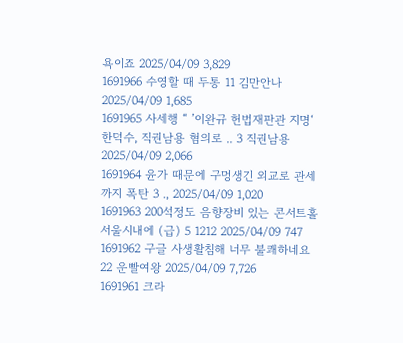욕이죠 2025/04/09 3,829
1691966 수영할 때 두통 11 김만안나 2025/04/09 1,685
1691965 사세행 “ ’이완규 헌법재판관 지명‘ 한덕수, 직권남용 혐의로 .. 3 직권남용 2025/04/09 2,066
1691964 윤가 때문에 구멍생긴 외교로 관세까지 폭탄 3 ., 2025/04/09 1,020
1691963 200석정도 음향장비 있는 콘서트홀 서울시내에 (급) 5 1212 2025/04/09 747
1691962 구글 사생활침해 너무 불쾌하네요 22 운빨여왕 2025/04/09 7,726
1691961 크라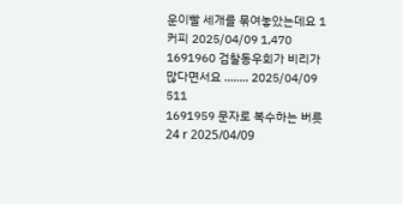운이빨 세개를 묶여놓았는데요 1 커피 2025/04/09 1,470
1691960 검찰동우회가 비리가 많다면서요 ........ 2025/04/09 511
1691959 문자로 복수하는 버릇 24 r 2025/04/09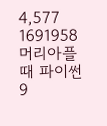4,577
1691958 머리아플때 파이썬 9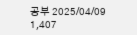공부 2025/04/09 1,407